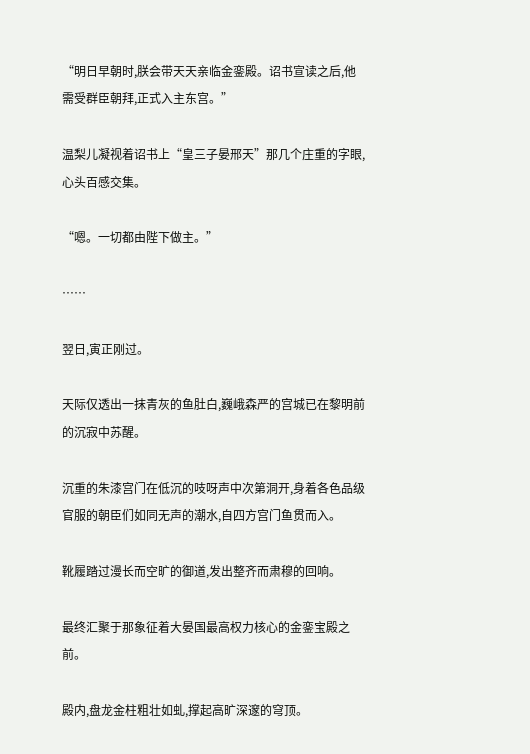“明日早朝时,朕会带天天亲临金銮殿。诏书宣读之后,他需受群臣朝拜,正式入主东宫。”

温梨儿凝视着诏书上“皇三子晏邢天”那几个庄重的字眼,心头百感交集。

“嗯。一切都由陛下做主。”

……

翌日,寅正刚过。

天际仅透出一抹青灰的鱼肚白,巍峨森严的宫城已在黎明前的沉寂中苏醒。

沉重的朱漆宫门在低沉的吱呀声中次第洞开,身着各色品级官服的朝臣们如同无声的潮水,自四方宫门鱼贯而入。

靴履踏过漫长而空旷的御道,发出整齐而肃穆的回响。

最终汇聚于那象征着大晏国最高权力核心的金銮宝殿之前。

殿内,盘龙金柱粗壮如虬,撑起高旷深邃的穹顶。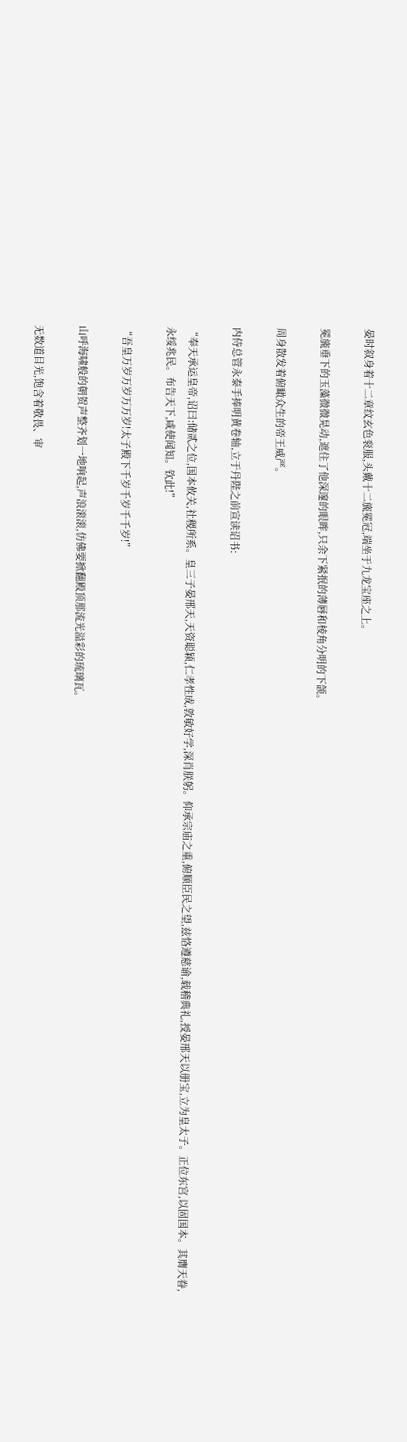晏时叙身着十二章纹玄色衮服,头戴十二旒冕冠,端坐于九龙宝座之上。

冕旒垂下的玉藻微微晃动,遮住了他深邃的眼眸,只余下紧抿的薄唇和棱角分明的下颌。

周身散发着俯瞰众生的帝王威严。

内侍总管永泰手捧明黄卷轴,立于丹陛之前宣读诏书:

“奉天承运皇帝,诏曰:储贰之位,国本攸关,社稷所系。皇三子晏邢天,天资聪颖,仁孝性成,敦敏好学,深肖朕躬。仰承宗庙之重,俯顺臣民之望,兹恪遵慈谕,载稽典礼,授晏邢天以册宝,立为皇太子。正位东宫,以固国本。其膺天眷,永绥兆民。布告天下,咸使闻知。钦此!”

“吾皇万岁万岁万万岁!太子殿下千岁千岁千千岁!”

山呼海啸般的朝贺声整齐划一地响起,声浪滚滚,仿佛要掀翻殿顶那流光溢彩的琉璃瓦。

无数道目光,饱含着敬畏、审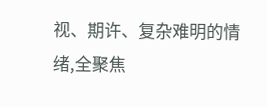视、期许、复杂难明的情绪,全聚焦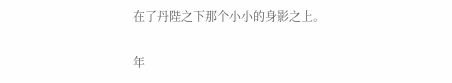在了丹陛之下那个小小的身影之上。

年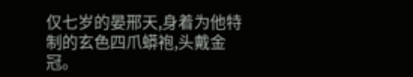仅七岁的晏邢天,身着为他特制的玄色四爪蟒袍,头戴金冠。